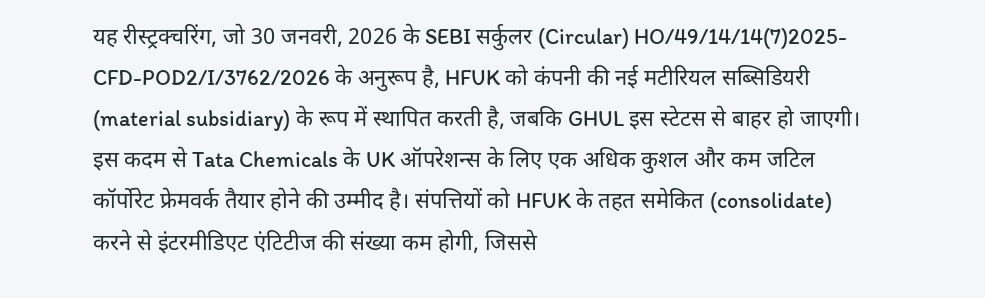यह रीस्ट्रक्चरिंग, जो 30 जनवरी, 2026 के SEBI सर्कुलर (Circular) HO/49/14/14(7)2025-CFD-POD2/I/3762/2026 के अनुरूप है, HFUK को कंपनी की नई मटीरियल सब्सिडियरी (material subsidiary) के रूप में स्थापित करती है, जबकि GHUL इस स्टेटस से बाहर हो जाएगी। इस कदम से Tata Chemicals के UK ऑपरेशन्स के लिए एक अधिक कुशल और कम जटिल कॉर्पोरेट फ्रेमवर्क तैयार होने की उम्मीद है। संपत्तियों को HFUK के तहत समेकित (consolidate) करने से इंटरमीडिएट एंटिटीज की संख्या कम होगी, जिससे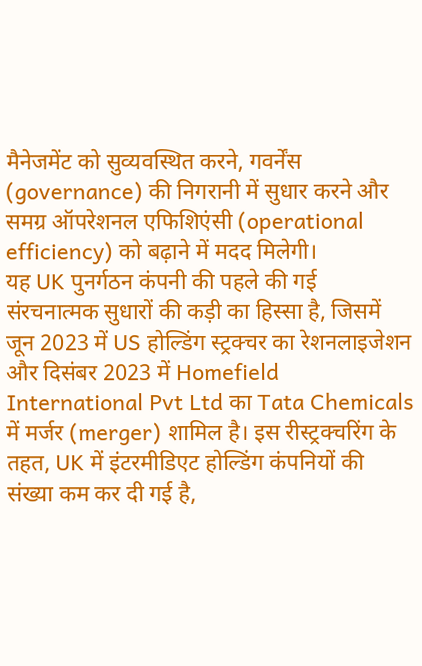मैनेजमेंट को सुव्यवस्थित करने, गवर्नेंस (governance) की निगरानी में सुधार करने और समग्र ऑपरेशनल एफिशिएंसी (operational efficiency) को बढ़ाने में मदद मिलेगी।
यह UK पुनर्गठन कंपनी की पहले की गई संरचनात्मक सुधारों की कड़ी का हिस्सा है, जिसमें जून 2023 में US होल्डिंग स्ट्रक्चर का रेशनलाइजेशन और दिसंबर 2023 में Homefield International Pvt Ltd का Tata Chemicals में मर्जर (merger) शामिल है। इस रीस्ट्रक्चरिंग के तहत, UK में इंटरमीडिएट होल्डिंग कंपनियों की संख्या कम कर दी गई है,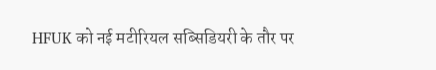HFUK को नई मटीरियल सब्सिडियरी के तौर पर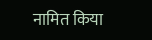नामित किया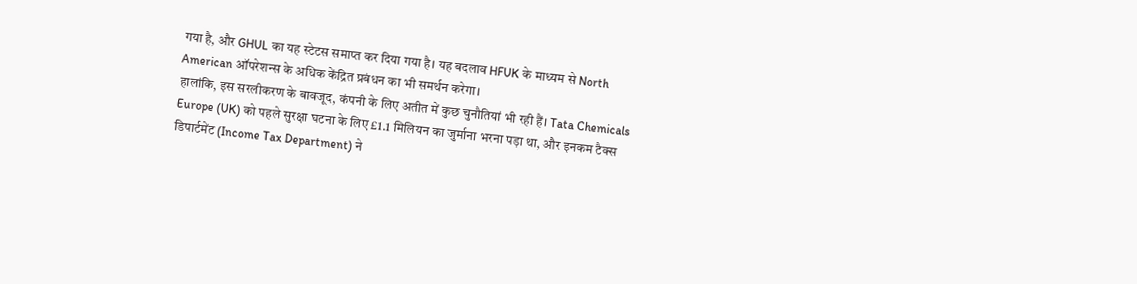गया है, और GHUL का यह स्टेटस समाप्त कर दिया गया है। यह बदलाव HFUK के माध्यम से North American ऑपरेशन्स के अधिक केंद्रित प्रबंधन का भी समर्थन करेगा।
हालांकि, इस सरलीकरण के बावजूद, कंपनी के लिए अतीत में कुछ चुनौतियां भी रही हैं। Tata Chemicals Europe (UK) को पहले सुरक्षा घटना के लिए £1.1 मिलियन का जुर्माना भरना पड़ा था, और इनकम टैक्स डिपार्टमेंट (Income Tax Department) ने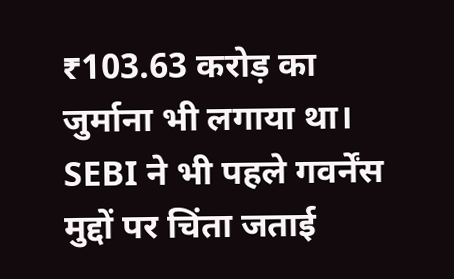₹103.63 करोड़ का जुर्माना भी लगाया था। SEBI ने भी पहले गवर्नेंस मुद्दों पर चिंता जताई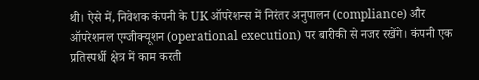थी। ऐसे में, निवेशक कंपनी के UK ऑपरेशन्स में निरंतर अनुपालन (compliance) और ऑपरेशनल एग्जीक्यूशन (operational execution) पर बारीकी से नजर रखेंगे। कंपनी एक प्रतिस्पर्धी क्षेत्र में काम करती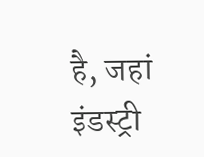है, जहां इंडस्ट्री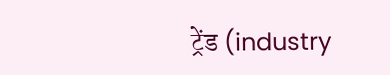ट्रेंड (industry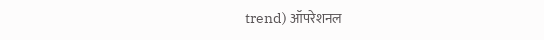trend) ऑपरेशनल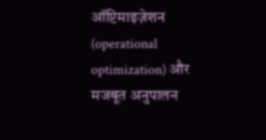ऑप्टिमाइज़ेशन (operational optimization) और मजबूत अनुपालन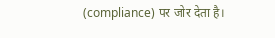(compliance) पर जोर देता है।